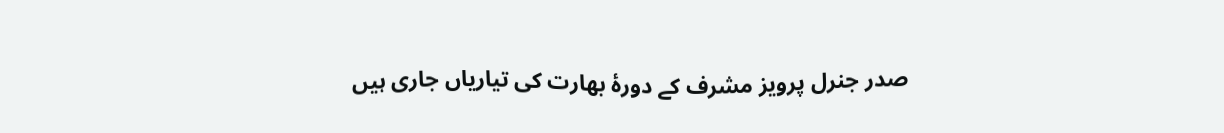صدر جنرل پرویز مشرف کے دورۂ بھارت کی تیاریاں جاری ہیں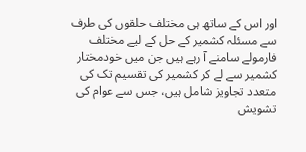اور اس کے ساتھ ہی مختلف حلقوں کی طرف سے مسئلہ کشمیر کے حل کے لیے مختلف فارمولے سامنے آ رہے ہیں جن میں خودمختار کشمیر سے لے کر کشمیر کی تقسیم تک کی متعدد تجاویز شامل ہیں، جس سے عوام کی تشویش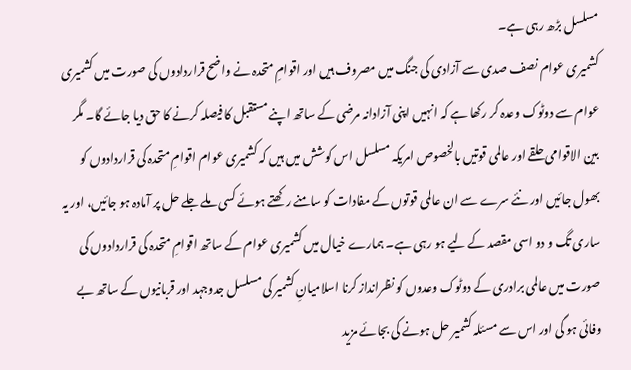مسلسل بڑھ رہی ہے۔
کشمیری عوام نصف صدی سے آزادی کی جنگ میں مصروف ہیں اور اقوامِ متحدہ نے واضح قراردادوں کی صورت میں کشمیری عوام سے دوٹوک وعدہ کر رکھا ہے کہ انہیں اپنی آزادانہ مرضی کے ساتھ اپنے مستقبل کا فیصلہ کرنے کا حق دیا جائے گا۔ مگر بین الاقوامی حلقے اور عالمی قوتیں بالخصوص امریکہ مسلسل اس کوشش میں ہیں کہ کشمیری عوام اقوامِ متحدہ کی قراردادوں کو بھول جائیں اور نئے سرے سے ان عالمی قوتوں کے مفادات کو سامنے رکھتے ہوئے کسی ملے جلے حل پر آمادہ ہو جائیں، اور یہ ساری تگ و دو اسی مقصد کے لیے ہو رہی ہے۔ ہمارے خیال میں کشمیری عوام کے ساتھ اقوامِ متحدہ کی قراردادوں کی صورت میں عالمی برادری کے دوٹوک وعدوں کو نظرانداز کرنا اسلامیانِ کشمیر کی مسلسل جدوجہد اور قربانیوں کے ساتھ بے وفائی ہو گی اور اس سے مسئلہ کشمیر حل ہونے کی بجائے مزید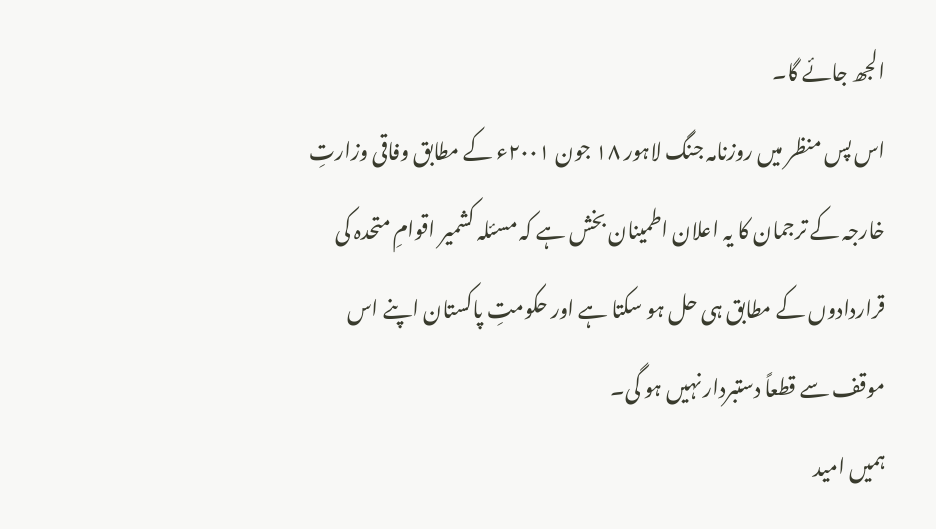الجھ جائے گا۔
اس پس منظر میں روزنامہ جنگ لاہور ۱۸ جون ۲۰۰۱ء کے مطابق وفاقی وزارتِ خارجہ کے ترجمان کا یہ اعلان اطمینان بخش ہے کہ مسئلہ کشمیر اقوامِ متحدہ کی قراردادوں کے مطابق ہی حل ہو سکتا ہے اور حکومتِ پاکستان اپنے اس موقف سے قطعاً دستبردار نہیں ہو گی۔
ہمیں امید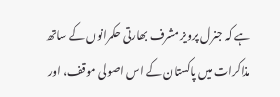ہے کہ جنرل پرویز مشرف بھارتی حکمرانوں کے ساتھ مذاکرات میں پاکستان کے اس اصولی موقف، اور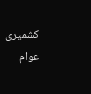کشمیری عوام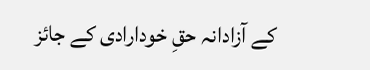کے آزادانہ حقِ خودارادی کے جائز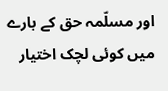اور مسلّمہ حق کے بارے میں کوئی لچک اختیار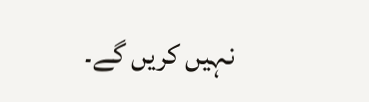نہیں کریں گے۔